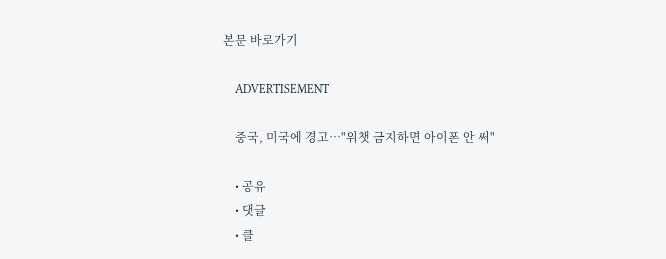본문 바로가기

    ADVERTISEMENT

    중국, 미국에 경고…"위챗 금지하면 아이폰 안 써"

    • 공유
    • 댓글
    • 클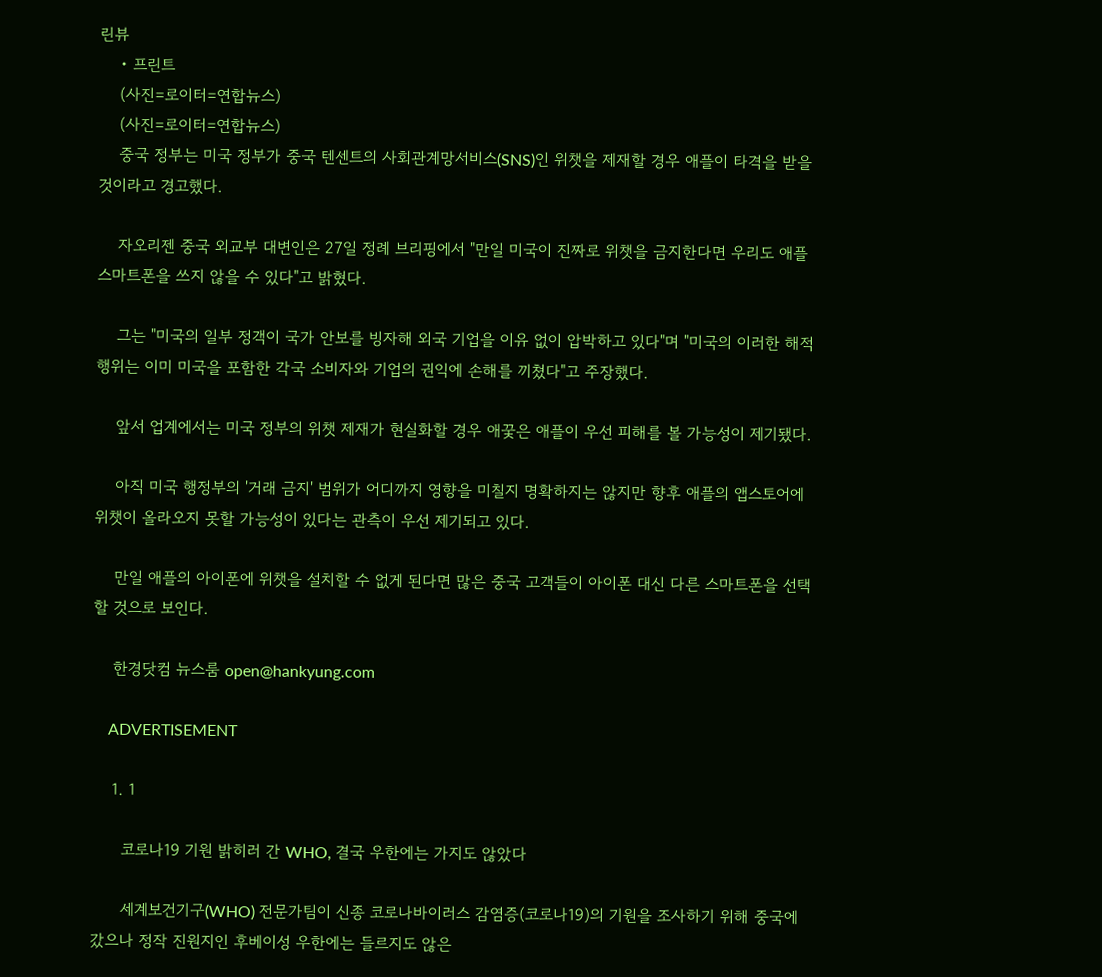린뷰
    • 프린트
    (사진=로이터=연합뉴스)
    (사진=로이터=연합뉴스)
    중국 정부는 미국 정부가 중국 텐센트의 사회관계망서비스(SNS)인 위챗을 제재할 경우 애플이 타격을 받을 것이라고 경고했다.

    자오리젠 중국 외교부 대변인은 27일 정례 브리핑에서 "만일 미국이 진짜로 위챗을 금지한다면 우리도 애플 스마트폰을 쓰지 않을 수 있다"고 밝혔다.

    그는 "미국의 일부 정객이 국가 안보를 빙자해 외국 기업을 이유 없이 압박하고 있다"며 "미국의 이러한 해적 행위는 이미 미국을 포함한 각국 소비자와 기업의 권익에 손해를 끼쳤다"고 주장했다.

    앞서 업계에서는 미국 정부의 위챗 제재가 현실화할 경우 애꿎은 애플이 우선 피해를 볼 가능성이 제기됐다.

    아직 미국 행정부의 '거래 금지' 범위가 어디까지 영향을 미칠지 명확하지는 않지만 향후 애플의 앱스토어에 위챗이 올라오지 못할 가능성이 있다는 관측이 우선 제기되고 있다.

    만일 애플의 아이폰에 위챗을 설치할 수 없게 된다면 많은 중국 고객들이 아이폰 대신 다른 스마트폰을 선택할 것으로 보인다.

    한경닷컴 뉴스룸 open@hankyung.com

    ADVERTISEMENT

    1. 1

      코로나19 기원 밝히러 간 WHO, 결국 우한에는 가지도 않았다

      세계보건기구(WHO) 전문가팀이 신종 코로나바이러스 감염증(코로나19)의 기원을 조사하기 위해 중국에 갔으나 정작 진원지인 후베이성 우한에는 들르지도 않은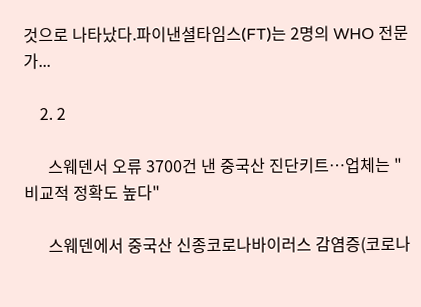것으로 나타났다.파이낸셜타임스(FT)는 2명의 WHO 전문가...

    2. 2

      스웨덴서 오류 3700건 낸 중국산 진단키트…업체는 "비교적 정확도 높다"

      스웨덴에서 중국산 신종코로나바이러스 감염증(코로나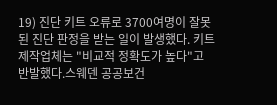19) 진단 키트 오류로 3700여명이 잘못된 진단 판정을 받는 일이 발생했다. 키트 제작업체는 "비교적 정확도가 높다"고 반발했다.스웨덴 공공보건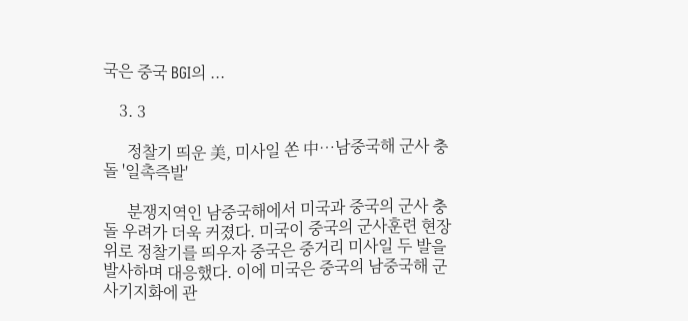국은 중국 BGI의 ...

    3. 3

      정찰기 띄운 美, 미사일 쏜 中…남중국해 군사 충돌 '일촉즉발'

      분쟁지역인 남중국해에서 미국과 중국의 군사 충돌 우려가 더욱 커졌다. 미국이 중국의 군사훈련 현장 위로 정찰기를 띄우자 중국은 중거리 미사일 두 발을 발사하며 대응했다. 이에 미국은 중국의 남중국해 군사기지화에 관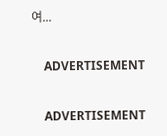여...

    ADVERTISEMENT

    ADVERTISEMENT